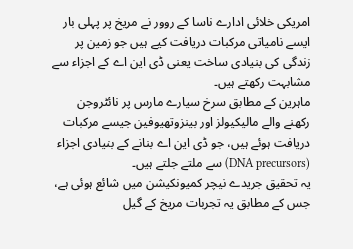امریکی خلائی ادارے ناسا کے روور نے مریخ پر پہلی بار ایسے نامیاتی مرکبات دریافت کیے ہیں جو زمین پر زندگی کی بنیادی ساخت یعنی ڈی این اے کے اجزاء سے مشابہت رکھتے ہیں۔
ماہرین کے مطابق سرخ سیارے مارس پر نائٹروجن رکھنے والے مالیکیولز اور بینزوتھیوفین جیسے مرکبات دریافت ہوئے ہیں، جو ڈی این اے بنانے کے بنیادی اجزاء (DNA precursors) سے ملتے جلتے ہیں۔
یہ تحقیق جریدے نیچر کمیونکیشن میں شائع ہوئی ہے، جس کے مطابق یہ تجربات مریخ کے گیل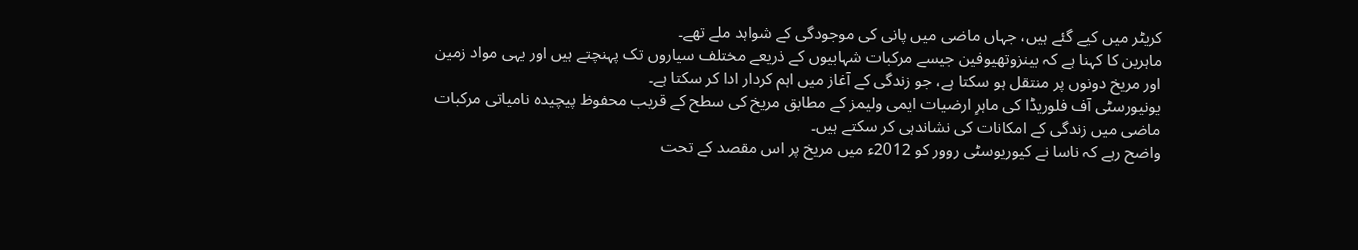کریٹر میں کیے گئے ہیں، جہاں ماضی میں پانی کی موجودگی کے شواہد ملے تھے۔
ماہرین کا کہنا ہے کہ بینزوتھیوفین جیسے مرکبات شہابیوں کے ذریعے مختلف سیاروں تک پہنچتے ہیں اور یہی مواد زمین اور مریخ دونوں پر منتقل ہو سکتا ہے، جو زندگی کے آغاز میں اہم کردار ادا کر سکتا ہے۔
یونیورسٹی آف فلوریڈا کی ماہرِ ارضیات ایمی ولیمز کے مطابق مریخ کی سطح کے قریب محفوظ پیچیدہ نامیاتی مرکبات ماضی میں زندگی کے امکانات کی نشاندہی کر سکتے ہیں۔
واضح رہے کہ ناسا نے کیوریوسٹی روور کو 2012ء میں مریخ پر اس مقصد کے تحت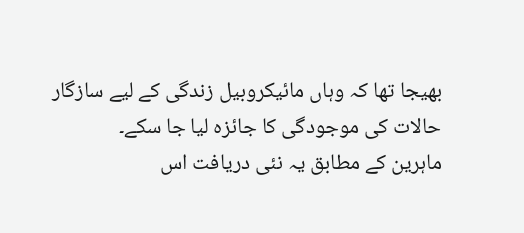بھیجا تھا کہ وہاں مائیکروبیل زندگی کے لیے سازگار حالات کی موجودگی کا جائزہ لیا جا سکے۔
ماہرین کے مطابق یہ نئی دریافت اس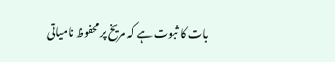بات کا ثبوت ہے کہ مریخ پر محفوظ نامیاتی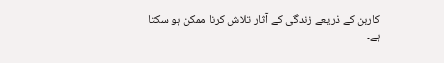کاربن کے ذریعے زندگی کے آثار تلاش کرنا ممکن ہو سکتا ہے۔